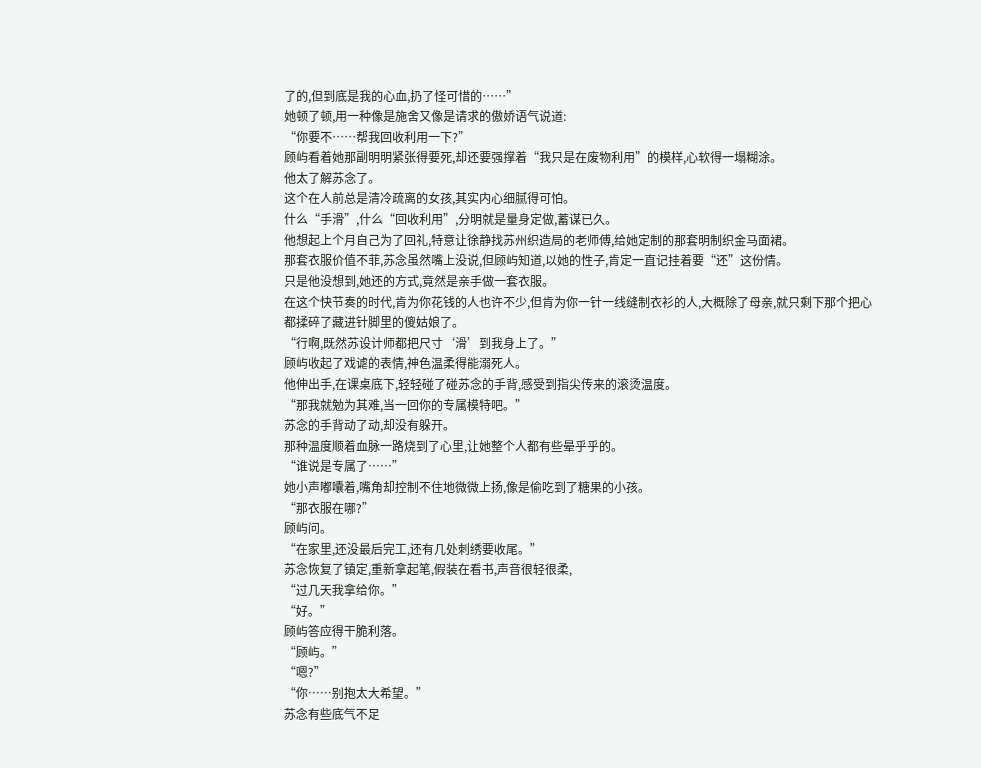了的,但到底是我的心血,扔了怪可惜的……”
她顿了顿,用一种像是施舍又像是请求的傲娇语气说道:
“你要不……帮我回收利用一下?”
顾屿看着她那副明明紧张得要死,却还要强撑着“我只是在废物利用”的模样,心软得一塌糊涂。
他太了解苏念了。
这个在人前总是清冷疏离的女孩,其实内心细腻得可怕。
什么“手滑”,什么“回收利用”,分明就是量身定做,蓄谋已久。
他想起上个月自己为了回礼,特意让徐静找苏州织造局的老师傅,给她定制的那套明制织金马面裙。
那套衣服价值不菲,苏念虽然嘴上没说,但顾屿知道,以她的性子,肯定一直记挂着要“还”这份情。
只是他没想到,她还的方式,竟然是亲手做一套衣服。
在这个快节奏的时代,肯为你花钱的人也许不少,但肯为你一针一线缝制衣衫的人,大概除了母亲,就只剩下那个把心都揉碎了藏进针脚里的傻姑娘了。
“行啊,既然苏设计师都把尺寸‘滑’到我身上了。”
顾屿收起了戏谑的表情,神色温柔得能溺死人。
他伸出手,在课桌底下,轻轻碰了碰苏念的手背,感受到指尖传来的滚烫温度。
“那我就勉为其难,当一回你的专属模特吧。”
苏念的手背动了动,却没有躲开。
那种温度顺着血脉一路烧到了心里,让她整个人都有些晕乎乎的。
“谁说是专属了……”
她小声嘟囔着,嘴角却控制不住地微微上扬,像是偷吃到了糖果的小孩。
“那衣服在哪?”
顾屿问。
“在家里,还没最后完工,还有几处刺绣要收尾。”
苏念恢复了镇定,重新拿起笔,假装在看书,声音很轻很柔,
“过几天我拿给你。”
“好。”
顾屿答应得干脆利落。
“顾屿。”
“嗯?”
“你……别抱太大希望。”
苏念有些底气不足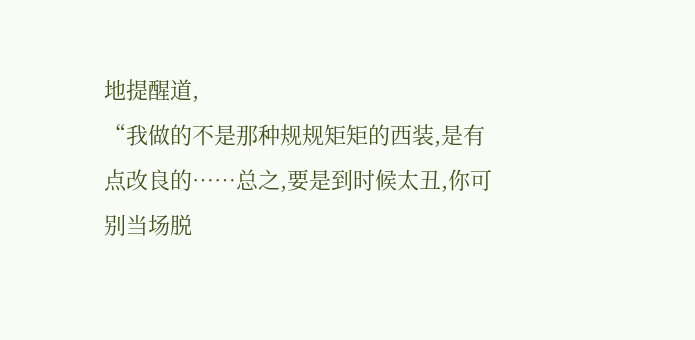地提醒道,
“我做的不是那种规规矩矩的西装,是有点改良的……总之,要是到时候太丑,你可别当场脱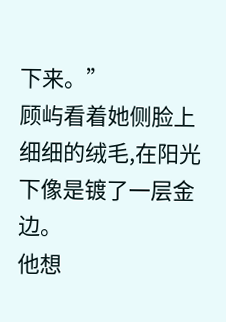下来。”
顾屿看着她侧脸上细细的绒毛,在阳光下像是镀了一层金边。
他想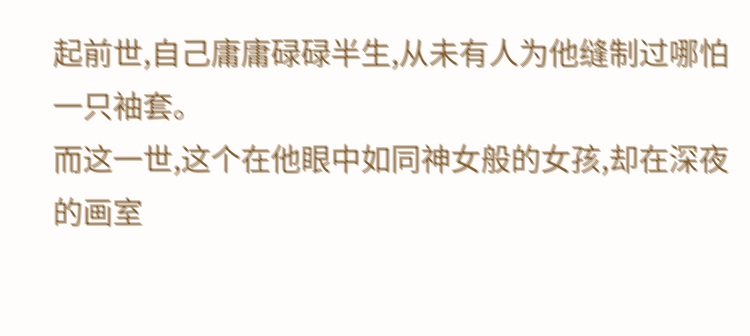起前世,自己庸庸碌碌半生,从未有人为他缝制过哪怕一只袖套。
而这一世,这个在他眼中如同神女般的女孩,却在深夜的画室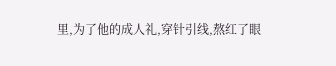里,为了他的成人礼,穿针引线,熬红了眼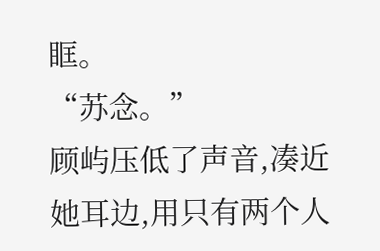眶。
“苏念。”
顾屿压低了声音,凑近她耳边,用只有两个人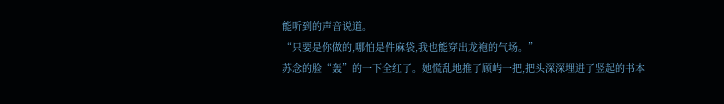能听到的声音说道。
“只要是你做的,哪怕是件麻袋,我也能穿出龙袍的气场。”
苏念的脸“轰”的一下全红了。她慌乱地推了顾屿一把,把头深深埋进了竖起的书本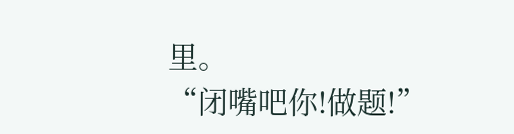里。
“闭嘴吧你!做题!”